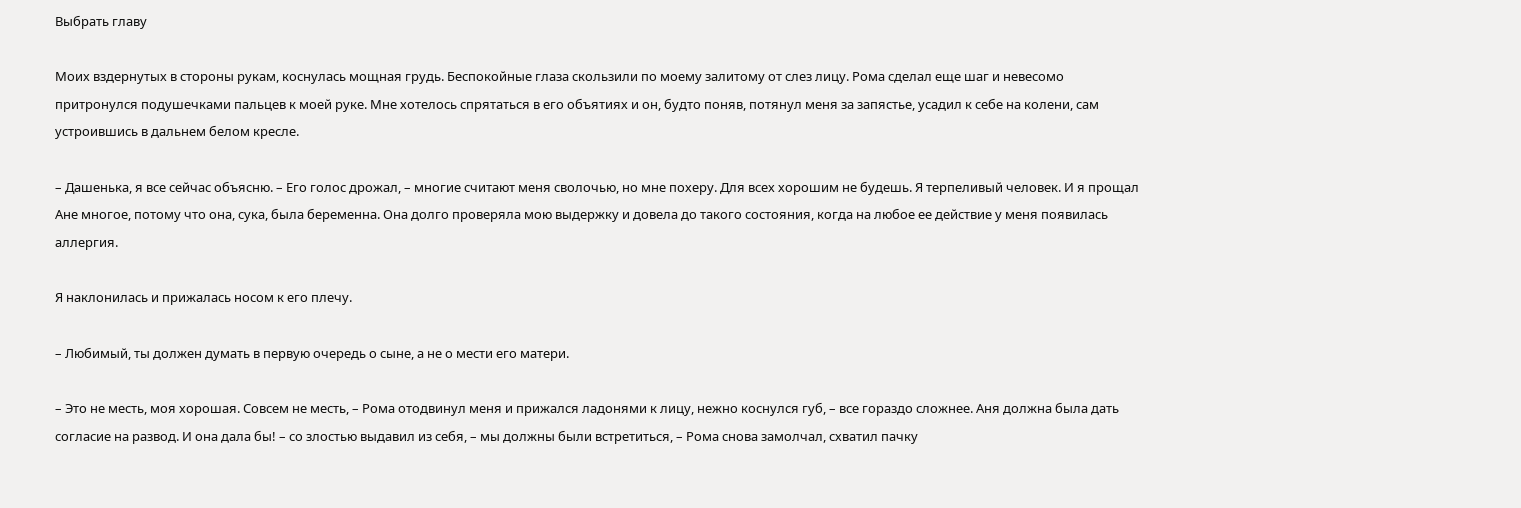Выбрать главу

Моих вздернутых в стороны рукам, коснулась мощная грудь. Беспокойные глаза скользили по моему залитому от слез лицу. Рома сделал еще шаг и невесомо притронулся подушечками пальцев к моей руке. Мне хотелось спрятаться в его объятиях и он, будто поняв, потянул меня за запястье, усадил к себе на колени, сам устроившись в дальнем белом кресле.

– Дашенька, я все сейчас объясню. – Его голос дрожал, – многие считают меня сволочью, но мне похеру. Для всех хорошим не будешь. Я терпеливый человек. И я прощал Ане многое, потому что она, сука, была беременна. Она долго проверяла мою выдержку и довела до такого состояния, когда на любое ее действие у меня появилась аллергия.

Я наклонилась и прижалась носом к его плечу.

– Любимый, ты должен думать в первую очередь о сыне, а не о мести его матери.

– Это не месть, моя хорошая. Совсем не месть, – Рома отодвинул меня и прижался ладонями к лицу, нежно коснулся губ, – все гораздо сложнее. Аня должна была дать согласие на развод. И она дала бы! – со злостью выдавил из себя, – мы должны были встретиться, – Рома снова замолчал, схватил пачку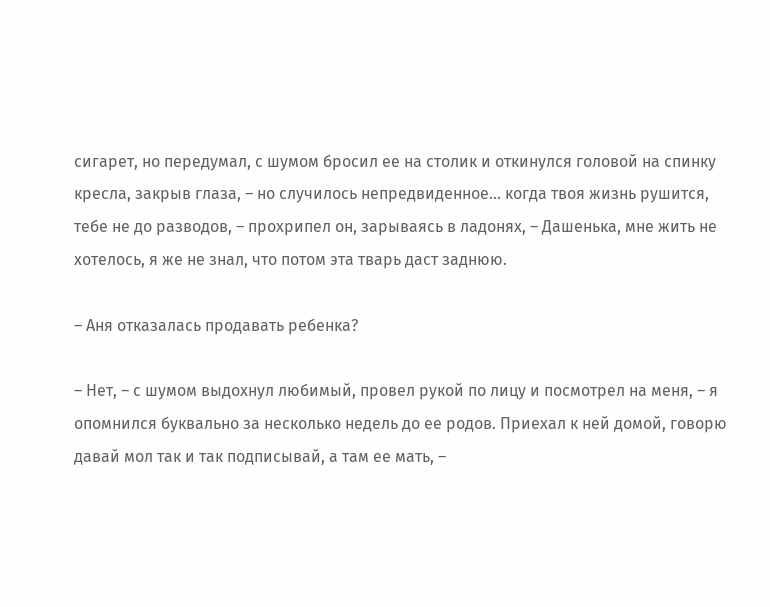сигарет, но передумал, с шумом бросил ее на столик и откинулся головой на спинку кресла, закрыв глаза, – но случилось непредвиденное... когда твоя жизнь рушится, тебе не до разводов, – прохрипел он, зарываясь в ладонях, – Дашенька, мне жить не хотелось, я же не знал, что потом эта тварь даст заднюю.

– Аня отказалась продавать ребенка?

– Нет, – с шумом выдохнул любимый, провел рукой по лицу и посмотрел на меня, – я опомнился буквально за несколько недель до ее родов. Приехал к ней домой, говорю давай мол так и так подписывай, а там ее мать, –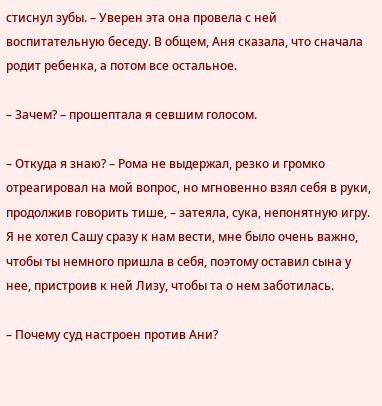стиснул зубы. – Уверен эта она провела с ней воспитательную беседу. В общем, Аня сказала, что сначала родит ребенка, а потом все остальное.

– Зачем? – прошептала я севшим голосом.

– Откуда я знаю? – Рома не выдержал, резко и громко отреагировал на мой вопрос, но мгновенно взял себя в руки, продолжив говорить тише, – затеяла, сука, непонятную игру. Я не хотел Сашу сразу к нам вести, мне было очень важно, чтобы ты немного пришла в себя, поэтому оставил сына у нее, пристроив к ней Лизу, чтобы та о нем заботилась.

– Почему суд настроен против Ани?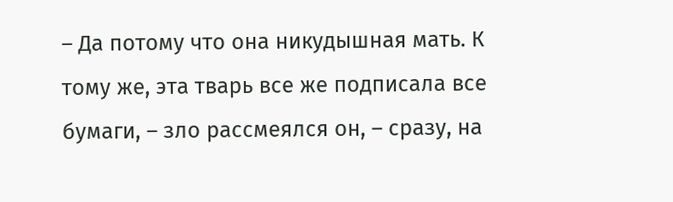– Да потому что она никудышная мать. К тому же, эта тварь все же подписала все бумаги, – зло рассмеялся он, – сразу, на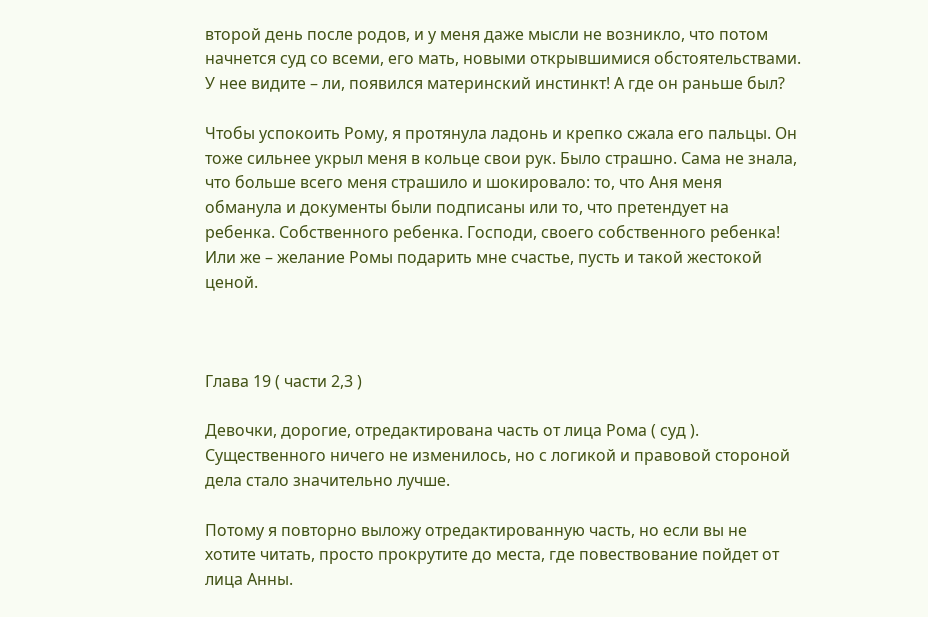второй день после родов, и у меня даже мысли не возникло, что потом начнется суд со всеми, его мать, новыми открывшимися обстоятельствами. У нее видите – ли, появился материнский инстинкт! А где он раньше был?

Чтобы успокоить Рому, я протянула ладонь и крепко сжала его пальцы. Он тоже сильнее укрыл меня в кольце свои рук. Было страшно. Сама не знала, что больше всего меня страшило и шокировало: то, что Аня меня обманула и документы были подписаны или то, что претендует на ребенка. Собственного ребенка. Господи, своего собственного ребенка!  Или же – желание Ромы подарить мне счастье, пусть и такой жестокой ценой.



Глава 19 ( части 2,3 )

Девочки, дорогие, отредактирована часть от лица Рома ( суд ). Существенного ничего не изменилось, но с логикой и правовой стороной дела стало значительно лучше.

Потому я повторно выложу отредактированную часть, но если вы не  хотите читать, просто прокрутите до места, где повествование пойдет от лица Анны.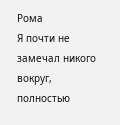Рома                                                                                                                                                                                                                                                               Я почти не замечал никого вокруг, полностью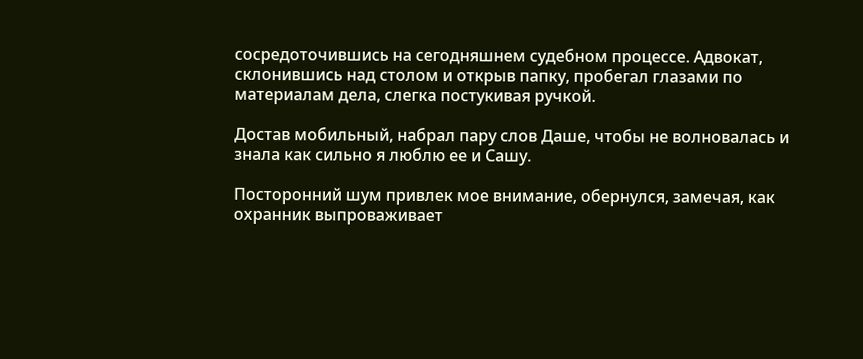сосредоточившись на сегодняшнем судебном процессе. Адвокат, склонившись над столом и открыв папку, пробегал глазами по материалам дела, слегка постукивая ручкой.

Достав мобильный, набрал пару слов Даше, чтобы не волновалась и знала как сильно я люблю ее и Сашу.

Посторонний шум привлек мое внимание, обернулся, замечая, как охранник выпроваживает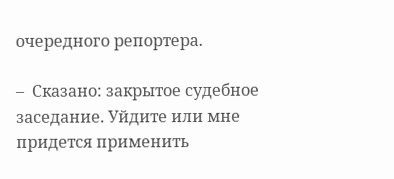очередного репортера.

–  Сказано: закрытое судебное заседание. Уйдите или мне придется применить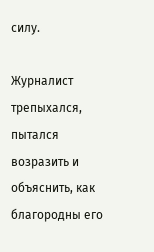силу.

Журналист трепыхался, пытался возразить и объяснить, как благородны его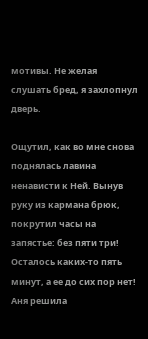мотивы. Не желая слушать бред, я захлопнул дверь.

Ощутил, как во мне снова поднялась лавина ненависти к Ней. Вынув руку из кармана брюк, покрутил часы на запястье: без пяти три! Осталось каких-то пять минут, а ее до сих пор нет! Аня решила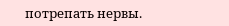потрепать нервы.